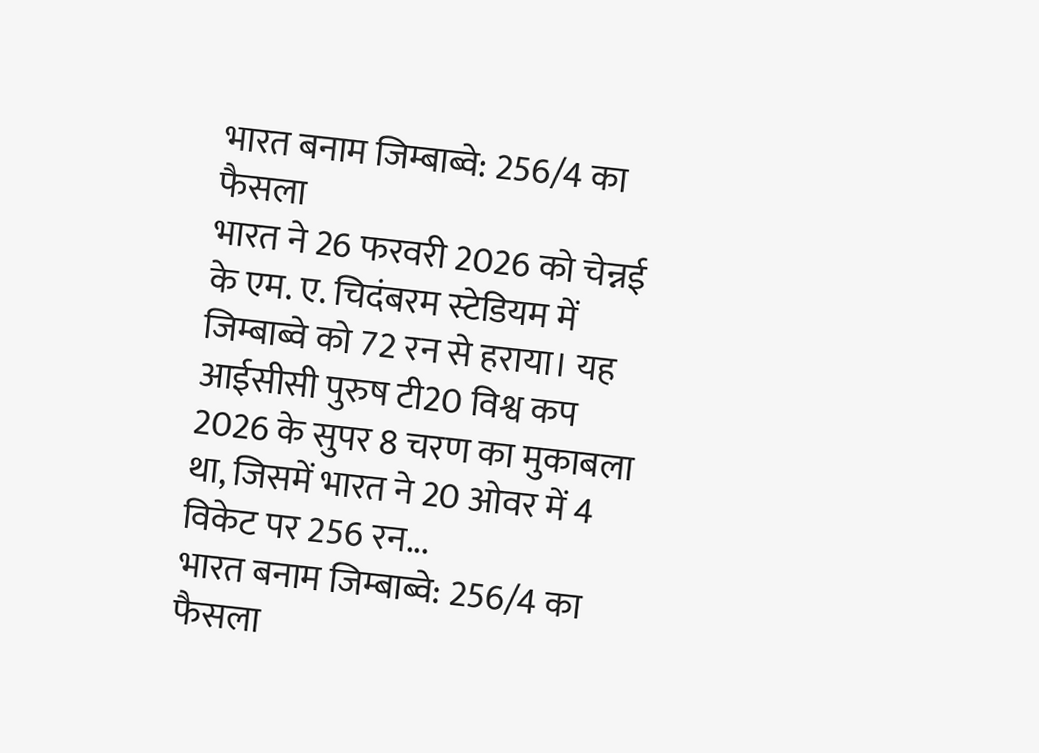भारत बनाम जिम्बाब्वे: 256/4 का फैसला
भारत ने 26 फरवरी 2026 को चेन्नई के एम. ए. चिदंबरम स्टेडियम में जिम्बाब्वे को 72 रन से हराया। यह आईसीसी पुरुष टी20 विश्व कप 2026 के सुपर 8 चरण का मुकाबला था, जिसमें भारत ने 20 ओवर में 4 विकेट पर 256 रन...
भारत बनाम जिम्बाब्वे: 256/4 का फैसला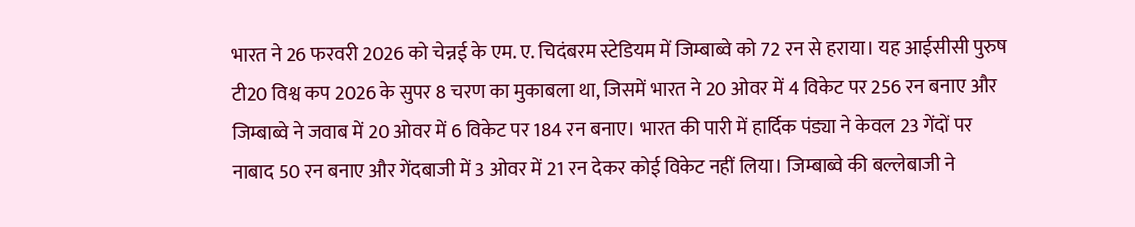भारत ने 26 फरवरी 2026 को चेन्नई के एम. ए. चिदंबरम स्टेडियम में जिम्बाब्वे को 72 रन से हराया। यह आईसीसी पुरुष टी20 विश्व कप 2026 के सुपर 8 चरण का मुकाबला था, जिसमें भारत ने 20 ओवर में 4 विकेट पर 256 रन बनाए और जिम्बाब्वे ने जवाब में 20 ओवर में 6 विकेट पर 184 रन बनाए। भारत की पारी में हार्दिक पंड्या ने केवल 23 गेंदों पर नाबाद 50 रन बनाए और गेंदबाजी में 3 ओवर में 21 रन देकर कोई विकेट नहीं लिया। जिम्बाब्वे की बल्लेबाजी ने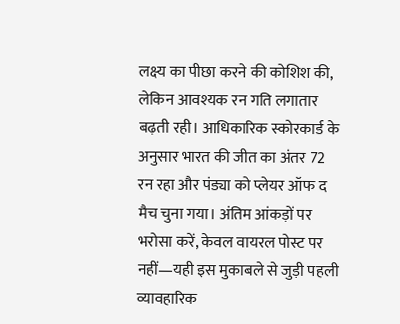लक्ष्य का पीछा करने की कोशिश की, लेकिन आवश्यक रन गति लगातार बढ़ती रही। आधिकारिक स्कोरकार्ड के अनुसार भारत की जीत का अंतर 72 रन रहा और पंड्या को प्लेयर ऑफ द मैच चुना गया। अंतिम आंकड़ों पर भरोसा करें, केवल वायरल पोस्ट पर नहीं—यही इस मुकाबले से जुड़ी पहली व्यावहारिक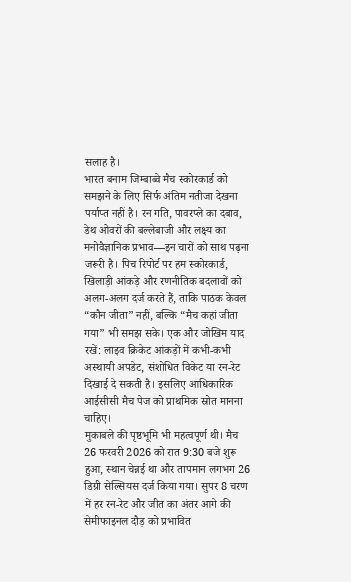सलाह है।
भारत बनाम जिम्बाब्वे मैच स्कोरकार्ड को समझने के लिए सिर्फ अंतिम नतीजा देखना पर्याप्त नहीं है। रन गति, पावरप्ले का दबाव, डेथ ओवरों की बल्लेबाजी और लक्ष्य का मनोवैज्ञानिक प्रभाव—इन चारों को साथ पढ़ना जरूरी है। पिच रिपोर्ट पर हम स्कोरकार्ड, खिलाड़ी आंकड़े और रणनीतिक बदलावों को अलग-अलग दर्ज करते हैं, ताकि पाठक केवल “कौन जीता” नहीं, बल्कि “मैच कहां जीता गया” भी समझ सके। एक और जोखिम याद रखें: लाइव क्रिकेट आंकड़ों में कभी-कभी अस्थायी अपडेट, संशोधित विकेट या रन-रेट दिखाई दे सकती है। इसलिए आधिकारिक आईसीसी मैच पेज को प्राथमिक स्रोत मानना चाहिए।
मुकाबले की पृष्ठभूमि भी महत्वपूर्ण थी। मैच 26 फरवरी 2026 को रात 9:30 बजे शुरू हुआ, स्थान चेन्नई था और तापमान लगभग 26 डिग्री सेल्सियस दर्ज किया गया। सुपर 8 चरण में हर रन-रेट और जीत का अंतर आगे की सेमीफाइनल दौड़ को प्रभावित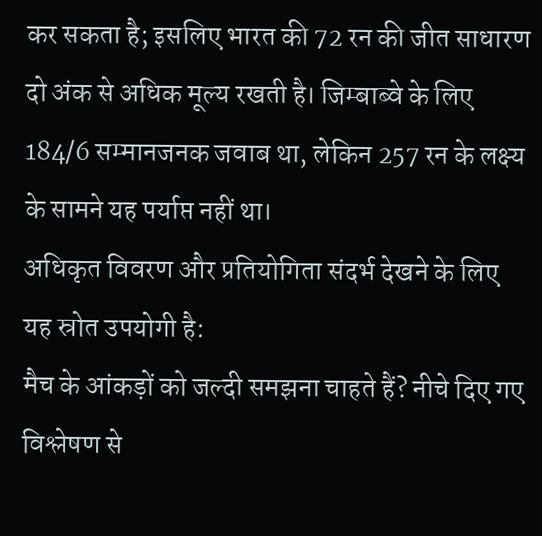कर सकता है; इसलिए भारत की 72 रन की जीत साधारण दो अंक से अधिक मूल्य रखती है। जिम्बाब्वे के लिए 184/6 सम्मानजनक जवाब था, लेकिन 257 रन के लक्ष्य के सामने यह पर्याप्त नहीं था।
अधिकृत विवरण और प्रतियोगिता संदर्भ देखने के लिए यह स्रोत उपयोगी है:
मैच के आंकड़ों को जल्दी समझना चाहते हैं? नीचे दिए गए विश्लेषण से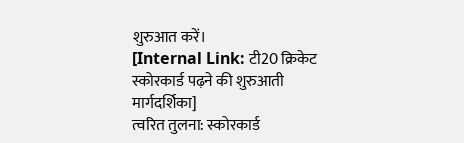शुरुआत करें।
[Internal Link: टी20 क्रिकेट स्कोरकार्ड पढ़ने की शुरुआती मार्गदर्शिका]
त्वरित तुलना: स्कोरकार्ड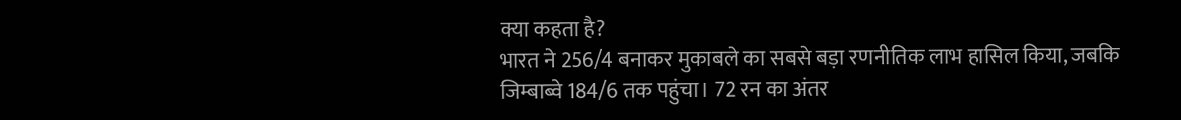क्या कहता है?
भारत ने 256/4 बनाकर मुकाबले का सबसे बड़ा रणनीतिक लाभ हासिल किया, जबकि जिम्बाब्वे 184/6 तक पहुंचा। 72 रन का अंतर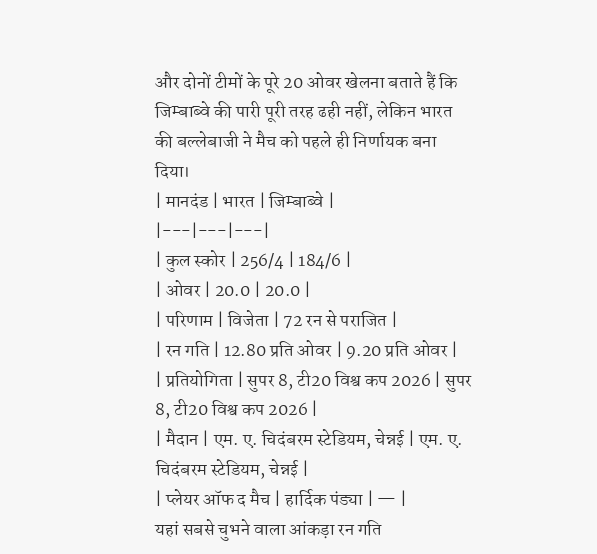और दोनों टीमों के पूरे 20 ओवर खेलना बताते हैं कि जिम्बाब्वे की पारी पूरी तरह ढही नहीं, लेकिन भारत की बल्लेबाजी ने मैच को पहले ही निर्णायक बना दिया।
| मानदंड | भारत | जिम्बाब्वे |
|---|---|---|
| कुल स्कोर | 256/4 | 184/6 |
| ओवर | 20.0 | 20.0 |
| परिणाम | विजेता | 72 रन से पराजित |
| रन गति | 12.80 प्रति ओवर | 9.20 प्रति ओवर |
| प्रतियोगिता | सुपर 8, टी20 विश्व कप 2026 | सुपर 8, टी20 विश्व कप 2026 |
| मैदान | एम. ए. चिदंबरम स्टेडियम, चेन्नई | एम. ए. चिदंबरम स्टेडियम, चेन्नई |
| प्लेयर ऑफ द मैच | हार्दिक पंड्या | — |
यहां सबसे चुभने वाला आंकड़ा रन गति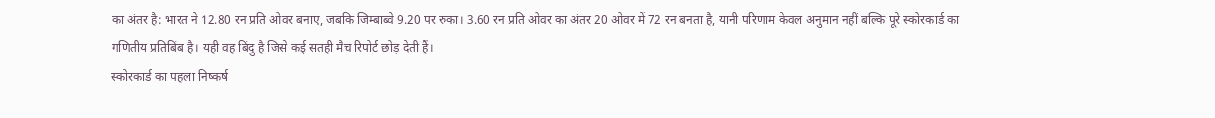का अंतर है: भारत ने 12.80 रन प्रति ओवर बनाए, जबकि जिम्बाब्वे 9.20 पर रुका। 3.60 रन प्रति ओवर का अंतर 20 ओवर में 72 रन बनता है, यानी परिणाम केवल अनुमान नहीं बल्कि पूरे स्कोरकार्ड का गणितीय प्रतिबिंब है। यही वह बिंदु है जिसे कई सतही मैच रिपोर्ट छोड़ देती हैं।
स्कोरकार्ड का पहला निष्कर्ष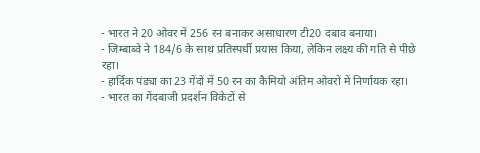- भारत ने 20 ओवर में 256 रन बनाकर असाधारण टी20 दबाव बनाया।
- जिम्बाब्वे ने 184/6 के साथ प्रतिस्पर्धी प्रयास किया, लेकिन लक्ष्य की गति से पीछे रहा।
- हार्दिक पंड्या का 23 गेंदों में 50 रन का कैमियो अंतिम ओवरों में निर्णायक रहा।
- भारत का गेंदबाजी प्रदर्शन विकेटों से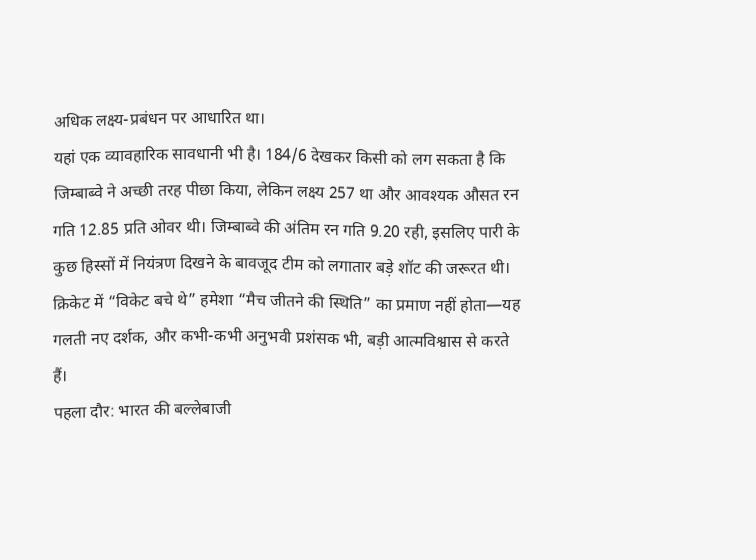अधिक लक्ष्य-प्रबंधन पर आधारित था।
यहां एक व्यावहारिक सावधानी भी है। 184/6 देखकर किसी को लग सकता है कि जिम्बाब्वे ने अच्छी तरह पीछा किया, लेकिन लक्ष्य 257 था और आवश्यक औसत रन गति 12.85 प्रति ओवर थी। जिम्बाब्वे की अंतिम रन गति 9.20 रही, इसलिए पारी के कुछ हिस्सों में नियंत्रण दिखने के बावजूद टीम को लगातार बड़े शॉट की जरूरत थी। क्रिकेट में “विकेट बचे थे” हमेशा “मैच जीतने की स्थिति” का प्रमाण नहीं होता—यह गलती नए दर्शक, और कभी-कभी अनुभवी प्रशंसक भी, बड़ी आत्मविश्वास से करते हैं।
पहला दौर: भारत की बल्लेबाजी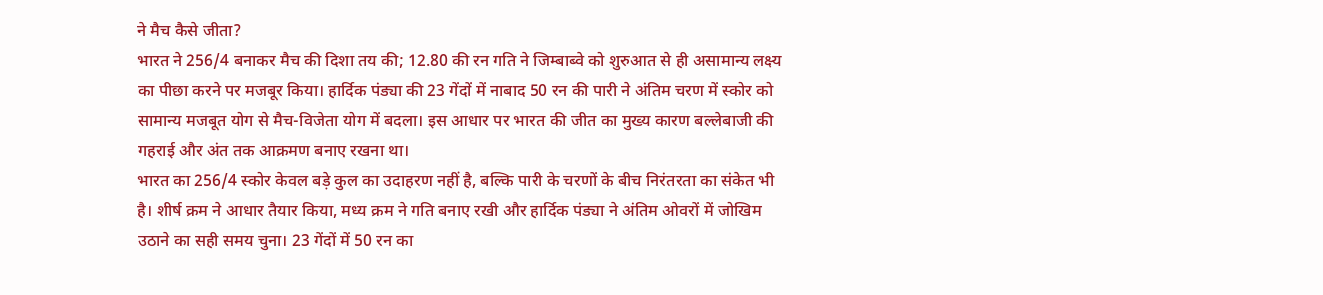ने मैच कैसे जीता?
भारत ने 256/4 बनाकर मैच की दिशा तय की; 12.80 की रन गति ने जिम्बाब्वे को शुरुआत से ही असामान्य लक्ष्य का पीछा करने पर मजबूर किया। हार्दिक पंड्या की 23 गेंदों में नाबाद 50 रन की पारी ने अंतिम चरण में स्कोर को सामान्य मजबूत योग से मैच-विजेता योग में बदला। इस आधार पर भारत की जीत का मुख्य कारण बल्लेबाजी की गहराई और अंत तक आक्रमण बनाए रखना था।
भारत का 256/4 स्कोर केवल बड़े कुल का उदाहरण नहीं है, बल्कि पारी के चरणों के बीच निरंतरता का संकेत भी है। शीर्ष क्रम ने आधार तैयार किया, मध्य क्रम ने गति बनाए रखी और हार्दिक पंड्या ने अंतिम ओवरों में जोखिम उठाने का सही समय चुना। 23 गेंदों में 50 रन का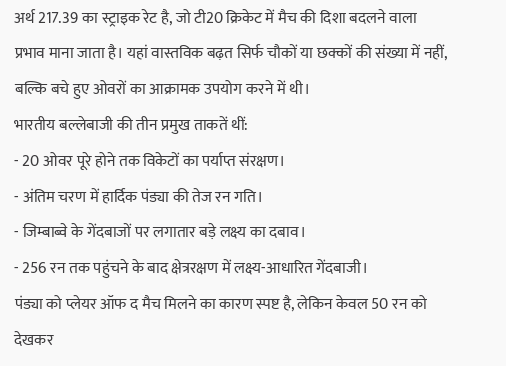अर्थ 217.39 का स्ट्राइक रेट है, जो टी20 क्रिकेट में मैच की दिशा बदलने वाला प्रभाव माना जाता है। यहां वास्तविक बढ़त सिर्फ चौकों या छक्कों की संख्या में नहीं, बल्कि बचे हुए ओवरों का आक्रामक उपयोग करने में थी।
भारतीय बल्लेबाजी की तीन प्रमुख ताकतें थीं:
- 20 ओवर पूरे होने तक विकेटों का पर्याप्त संरक्षण।
- अंतिम चरण में हार्दिक पंड्या की तेज रन गति।
- जिम्बाब्वे के गेंदबाजों पर लगातार बड़े लक्ष्य का दबाव।
- 256 रन तक पहुंचने के बाद क्षेत्ररक्षण में लक्ष्य-आधारित गेंदबाजी।
पंड्या को प्लेयर ऑफ द मैच मिलने का कारण स्पष्ट है, लेकिन केवल 50 रन को देखकर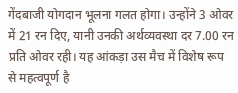गेंदबाजी योगदान भूलना गलत होगा। उन्होंने 3 ओवर में 21 रन दिए, यानी उनकी अर्थव्यवस्था दर 7.00 रन प्रति ओवर रही। यह आंकड़ा उस मैच में विशेष रूप से महत्वपूर्ण है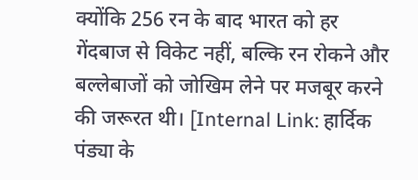क्योंकि 256 रन के बाद भारत को हर गेंदबाज से विकेट नहीं, बल्कि रन रोकने और बल्लेबाजों को जोखिम लेने पर मजबूर करने की जरूरत थी। [Internal Link: हार्दिक पंड्या के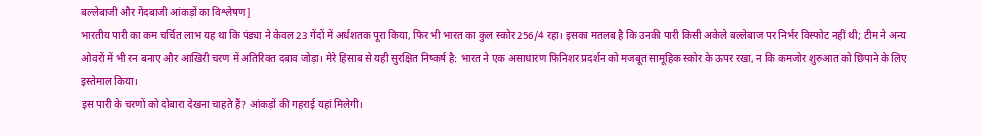बल्लेबाजी और गेंदबाजी आंकड़ों का विश्लेषण]
भारतीय पारी का कम चर्चित लाभ यह था कि पंड्या ने केवल 23 गेंदों में अर्धशतक पूरा किया, फिर भी भारत का कुल स्कोर 256/4 रहा। इसका मतलब है कि उनकी पारी किसी अकेले बल्लेबाज पर निर्भर विस्फोट नहीं थी; टीम ने अन्य ओवरों में भी रन बनाए और आखिरी चरण में अतिरिक्त दबाव जोड़ा। मेरे हिसाब से यही सुरक्षित निष्कर्ष है: भारत ने एक असाधारण फिनिशर प्रदर्शन को मजबूत सामूहिक स्कोर के ऊपर रखा, न कि कमजोर शुरुआत को छिपाने के लिए इस्तेमाल किया।
इस पारी के चरणों को दोबारा देखना चाहते हैं? आंकड़ों की गहराई यहां मिलेगी।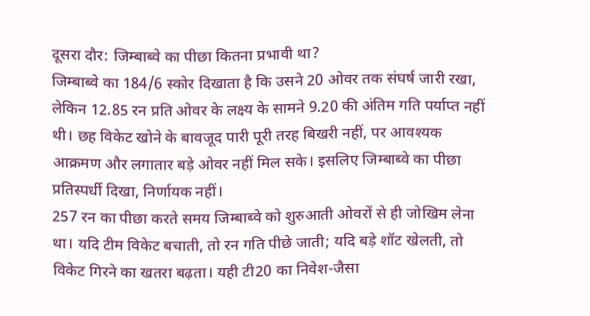दूसरा दौर: जिम्बाब्वे का पीछा कितना प्रभावी था?
जिम्बाब्वे का 184/6 स्कोर दिखाता है कि उसने 20 ओवर तक संघर्ष जारी रखा, लेकिन 12.85 रन प्रति ओवर के लक्ष्य के सामने 9.20 की अंतिम गति पर्याप्त नहीं थी। छह विकेट खोने के बावजूद पारी पूरी तरह बिखरी नहीं, पर आवश्यक आक्रमण और लगातार बड़े ओवर नहीं मिल सके। इसलिए जिम्बाब्वे का पीछा प्रतिस्पर्धी दिखा, निर्णायक नहीं।
257 रन का पीछा करते समय जिम्बाब्वे को शुरुआती ओवरों से ही जोखिम लेना था। यदि टीम विकेट बचाती, तो रन गति पीछे जाती; यदि बड़े शॉट खेलती, तो विकेट गिरने का खतरा बढ़ता। यही टी20 का निवेश-जैसा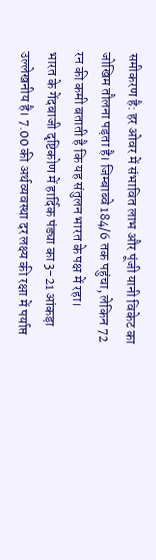समीकरण है: हर ओवर में संभावित लाभ और पूंजी यानी विकेट का जोखिम तौलना पड़ता है। जिम्बाब्वे 184/6 तक पहुंचा, लेकिन 72 रन की कमी बताती है कि यह संतुलन भारत के पक्ष में रहा।
भारत के गेंदबाजी दृष्टिकोण में हार्दिक पंड्या का 3-21 आंकड़ा उल्लेखनीय है। 7.00 की अर्थव्यवस्था दर लक्ष्य की रक्षा में पर्याप्त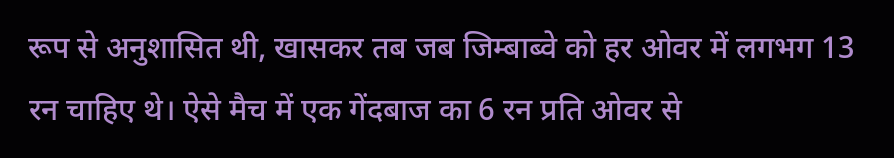रूप से अनुशासित थी, खासकर तब जब जिम्बाब्वे को हर ओवर में लगभग 13 रन चाहिए थे। ऐसे मैच में एक गेंदबाज का 6 रन प्रति ओवर से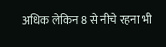अधिक लेकिन 8 से नीचे रहना भी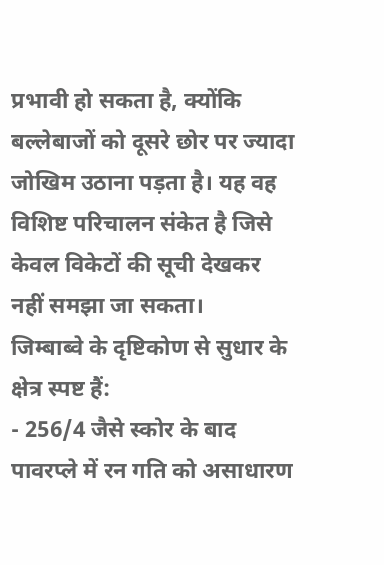प्रभावी हो सकता है, क्योंकि बल्लेबाजों को दूसरे छोर पर ज्यादा जोखिम उठाना पड़ता है। यह वह विशिष्ट परिचालन संकेत है जिसे केवल विकेटों की सूची देखकर नहीं समझा जा सकता।
जिम्बाब्वे के दृष्टिकोण से सुधार के क्षेत्र स्पष्ट हैं:
- 256/4 जैसे स्कोर के बाद पावरप्ले में रन गति को असाधारण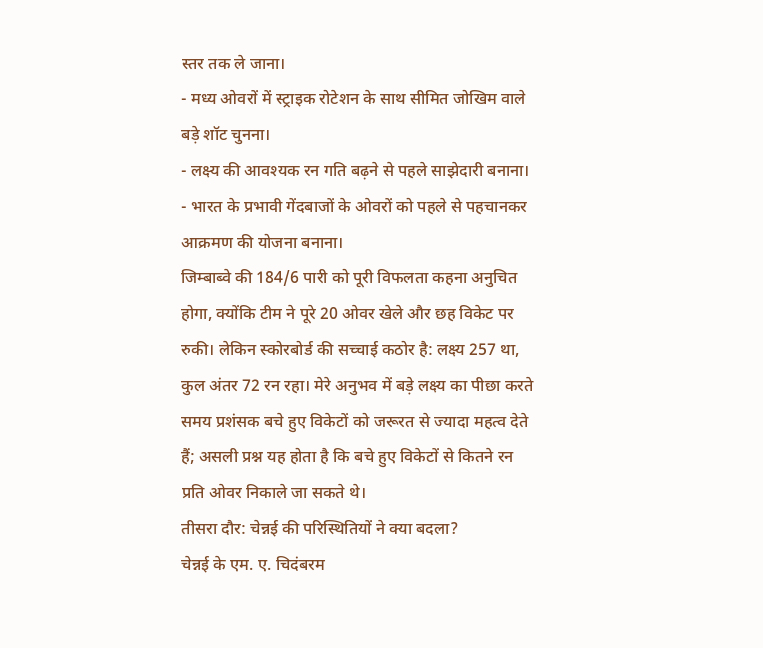स्तर तक ले जाना।
- मध्य ओवरों में स्ट्राइक रोटेशन के साथ सीमित जोखिम वाले बड़े शॉट चुनना।
- लक्ष्य की आवश्यक रन गति बढ़ने से पहले साझेदारी बनाना।
- भारत के प्रभावी गेंदबाजों के ओवरों को पहले से पहचानकर आक्रमण की योजना बनाना।
जिम्बाब्वे की 184/6 पारी को पूरी विफलता कहना अनुचित होगा, क्योंकि टीम ने पूरे 20 ओवर खेले और छह विकेट पर रुकी। लेकिन स्कोरबोर्ड की सच्चाई कठोर है: लक्ष्य 257 था, कुल अंतर 72 रन रहा। मेरे अनुभव में बड़े लक्ष्य का पीछा करते समय प्रशंसक बचे हुए विकेटों को जरूरत से ज्यादा महत्व देते हैं; असली प्रश्न यह होता है कि बचे हुए विकेटों से कितने रन प्रति ओवर निकाले जा सकते थे।
तीसरा दौर: चेन्नई की परिस्थितियों ने क्या बदला?
चेन्नई के एम. ए. चिदंबरम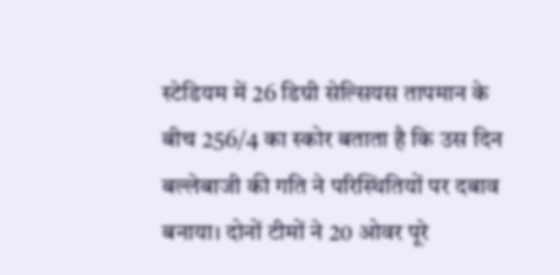स्टेडियम में 26 डिग्री सेल्सियस तापमान के बीच 256/4 का स्कोर बताता है कि उस दिन बल्लेबाजी की गति ने परिस्थितियों पर दबाव बनाया। दोनों टीमों ने 20 ओवर पूरे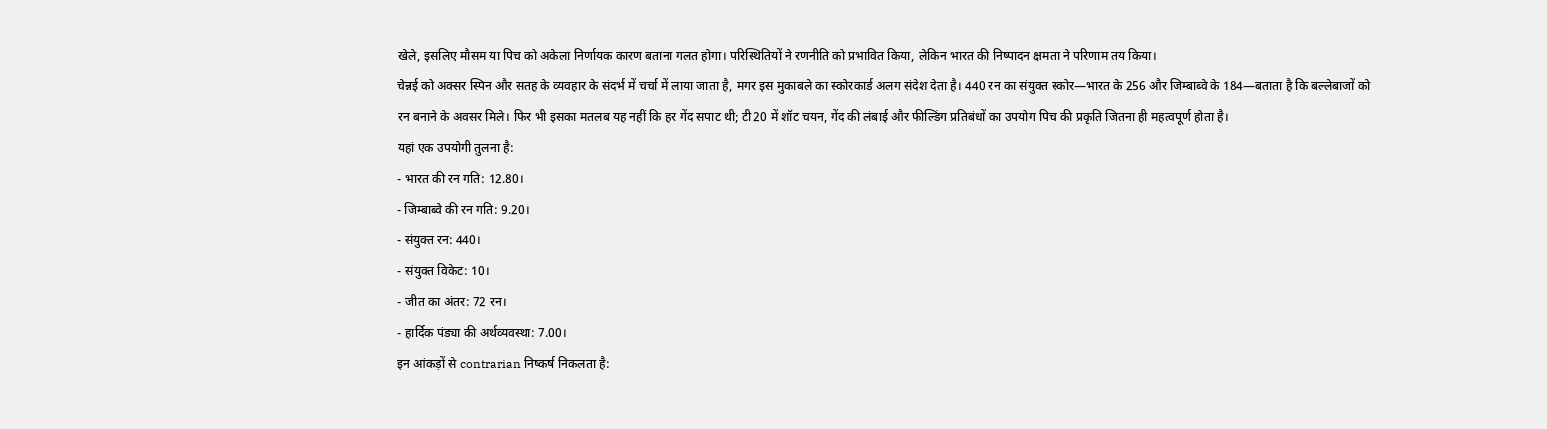खेले, इसलिए मौसम या पिच को अकेला निर्णायक कारण बताना गलत होगा। परिस्थितियों ने रणनीति को प्रभावित किया, लेकिन भारत की निष्पादन क्षमता ने परिणाम तय किया।
चेन्नई को अक्सर स्पिन और सतह के व्यवहार के संदर्भ में चर्चा में लाया जाता है, मगर इस मुकाबले का स्कोरकार्ड अलग संदेश देता है। 440 रन का संयुक्त स्कोर—भारत के 256 और जिम्बाब्वे के 184—बताता है कि बल्लेबाजों को रन बनाने के अवसर मिले। फिर भी इसका मतलब यह नहीं कि हर गेंद सपाट थी; टी20 में शॉट चयन, गेंद की लंबाई और फील्डिंग प्रतिबंधों का उपयोग पिच की प्रकृति जितना ही महत्वपूर्ण होता है।
यहां एक उपयोगी तुलना है:
- भारत की रन गति: 12.80।
- जिम्बाब्वे की रन गति: 9.20।
- संयुक्त रन: 440।
- संयुक्त विकेट: 10।
- जीत का अंतर: 72 रन।
- हार्दिक पंड्या की अर्थव्यवस्था: 7.00।
इन आंकड़ों से contrarian निष्कर्ष निकलता है: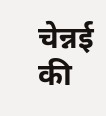चेन्नई की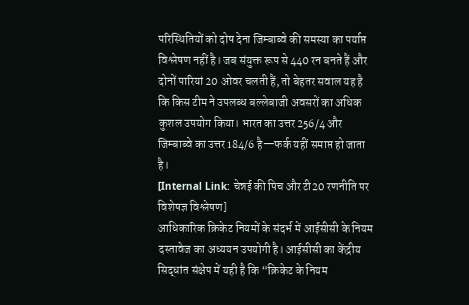परिस्थितियों को दोष देना जिम्बाब्वे की समस्या का पर्याप्त विश्लेषण नहीं है। जब संयुक्त रूप से 440 रन बनते हैं और दोनों पारियां 20 ओवर चलती हैं, तो बेहतर सवाल यह है कि किस टीम ने उपलब्ध बल्लेबाजी अवसरों का अधिक कुशल उपयोग किया। भारत का उत्तर 256/4 और जिम्बाब्वे का उत्तर 184/6 है—फर्क यहीं समाप्त हो जाता है।
[Internal Link: चेन्नई की पिच और टी20 रणनीति पर विशेषज्ञ विश्लेषण]
आधिकारिक क्रिकेट नियमों के संदर्भ में आईसीसी के नियम दस्तावेज का अध्ययन उपयोगी है। आईसीसी का केंद्रीय सिद्धांत संक्षेप में यही है कि “क्रिकेट के नियम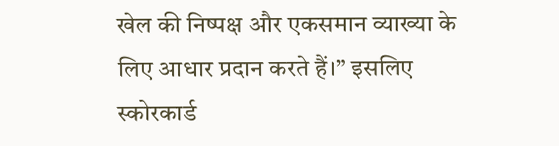खेल की निष्पक्ष और एकसमान व्याख्या के लिए आधार प्रदान करते हैं।” इसलिए स्कोरकार्ड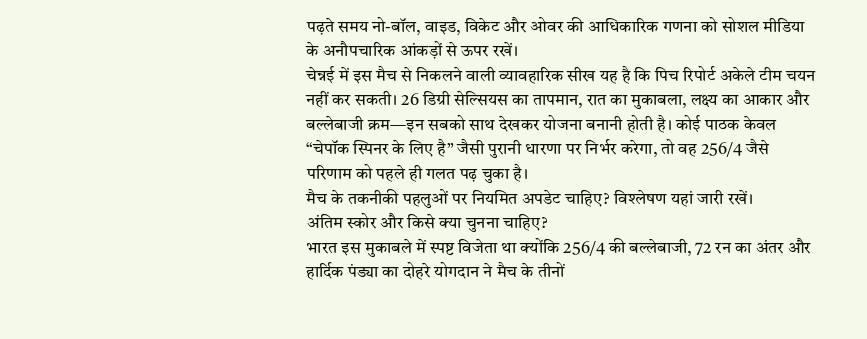पढ़ते समय नो-बॉल, वाइड, विकेट और ओवर की आधिकारिक गणना को सोशल मीडिया के अनौपचारिक आंकड़ों से ऊपर रखें।
चेन्नई में इस मैच से निकलने वाली व्यावहारिक सीख यह है कि पिच रिपोर्ट अकेले टीम चयन नहीं कर सकती। 26 डिग्री सेल्सियस का तापमान, रात का मुकाबला, लक्ष्य का आकार और बल्लेबाजी क्रम—इन सबको साथ देखकर योजना बनानी होती है। कोई पाठक केवल “चेपॉक स्पिनर के लिए है” जैसी पुरानी धारणा पर निर्भर करेगा, तो वह 256/4 जैसे परिणाम को पहले ही गलत पढ़ चुका है।
मैच के तकनीकी पहलुओं पर नियमित अपडेट चाहिए? विश्लेषण यहां जारी रखें।
अंतिम स्कोर और किसे क्या चुनना चाहिए?
भारत इस मुकाबले में स्पष्ट विजेता था क्योंकि 256/4 की बल्लेबाजी, 72 रन का अंतर और हार्दिक पंड्या का दोहरे योगदान ने मैच के तीनों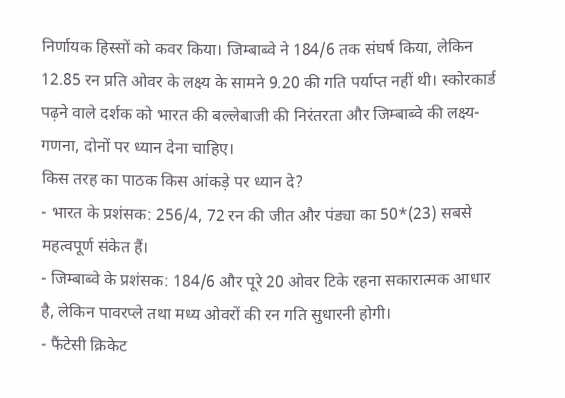निर्णायक हिस्सों को कवर किया। जिम्बाब्वे ने 184/6 तक संघर्ष किया, लेकिन 12.85 रन प्रति ओवर के लक्ष्य के सामने 9.20 की गति पर्याप्त नहीं थी। स्कोरकार्ड पढ़ने वाले दर्शक को भारत की बल्लेबाजी की निरंतरता और जिम्बाब्वे की लक्ष्य-गणना, दोनों पर ध्यान देना चाहिए।
किस तरह का पाठक किस आंकड़े पर ध्यान दे?
- भारत के प्रशंसक: 256/4, 72 रन की जीत और पंड्या का 50*(23) सबसे महत्वपूर्ण संकेत हैं।
- जिम्बाब्वे के प्रशंसक: 184/6 और पूरे 20 ओवर टिके रहना सकारात्मक आधार है, लेकिन पावरप्ले तथा मध्य ओवरों की रन गति सुधारनी होगी।
- फैंटेसी क्रिकेट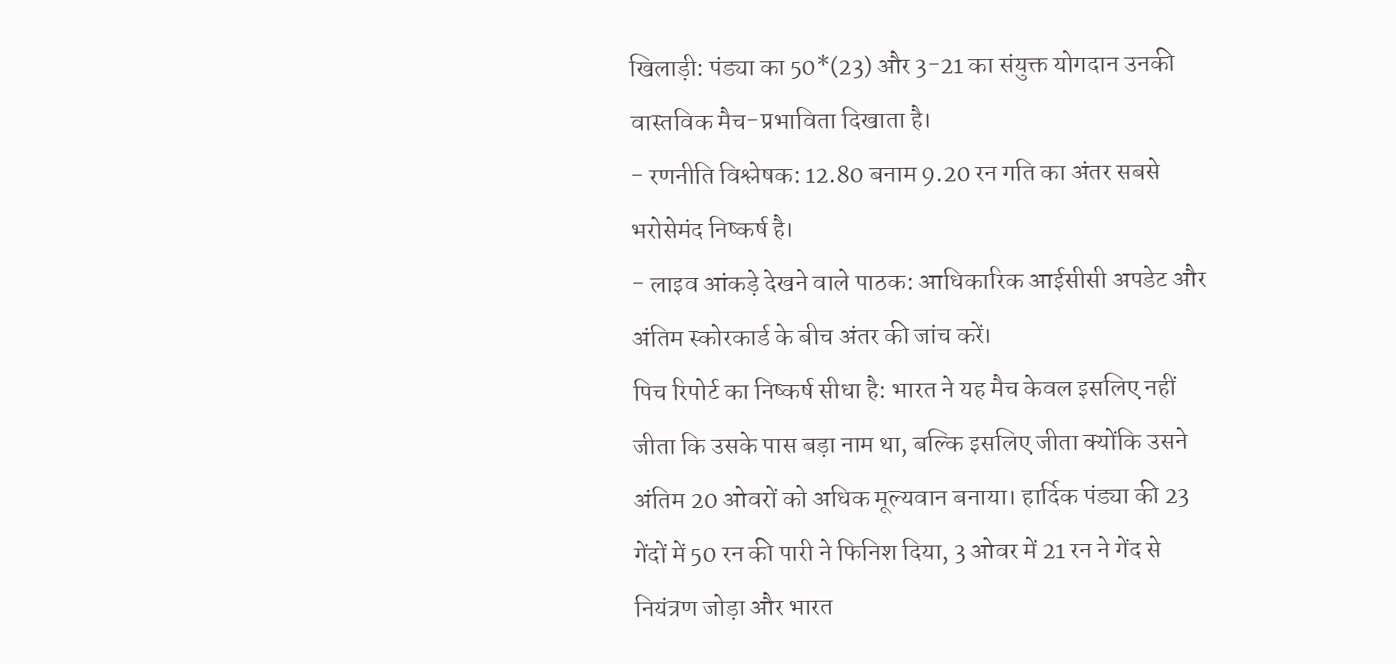खिलाड़ी: पंड्या का 50*(23) और 3-21 का संयुक्त योगदान उनकी वास्तविक मैच-प्रभाविता दिखाता है।
- रणनीति विश्लेषक: 12.80 बनाम 9.20 रन गति का अंतर सबसे भरोसेमंद निष्कर्ष है।
- लाइव आंकड़े देखने वाले पाठक: आधिकारिक आईसीसी अपडेट और अंतिम स्कोरकार्ड के बीच अंतर की जांच करें।
पिच रिपोर्ट का निष्कर्ष सीधा है: भारत ने यह मैच केवल इसलिए नहीं जीता कि उसके पास बड़ा नाम था, बल्कि इसलिए जीता क्योंकि उसने अंतिम 20 ओवरों को अधिक मूल्यवान बनाया। हार्दिक पंड्या की 23 गेंदों में 50 रन की पारी ने फिनिश दिया, 3 ओवर में 21 रन ने गेंद से नियंत्रण जोड़ा और भारत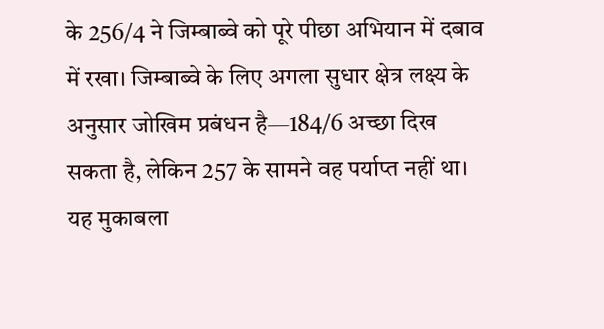के 256/4 ने जिम्बाब्वे को पूरे पीछा अभियान में दबाव में रखा। जिम्बाब्वे के लिए अगला सुधार क्षेत्र लक्ष्य के अनुसार जोखिम प्रबंधन है—184/6 अच्छा दिख सकता है, लेकिन 257 के सामने वह पर्याप्त नहीं था।
यह मुकाबला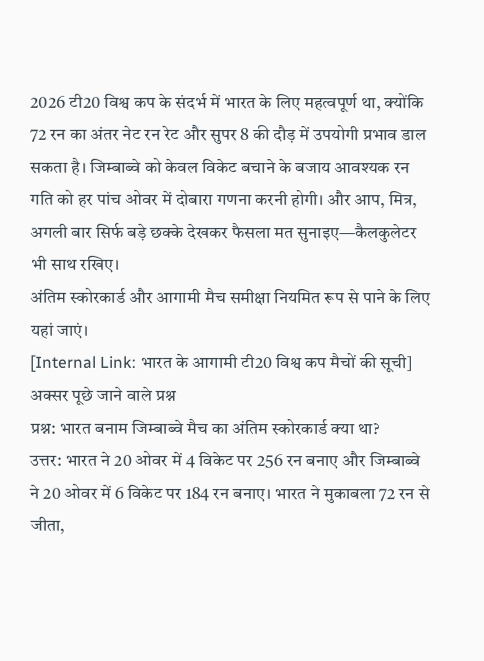2026 टी20 विश्व कप के संदर्भ में भारत के लिए महत्वपूर्ण था, क्योंकि 72 रन का अंतर नेट रन रेट और सुपर 8 की दौड़ में उपयोगी प्रभाव डाल सकता है। जिम्बाब्वे को केवल विकेट बचाने के बजाय आवश्यक रन गति को हर पांच ओवर में दोबारा गणना करनी होगी। और आप, मित्र, अगली बार सिर्फ बड़े छक्के देखकर फैसला मत सुनाइए—कैलकुलेटर भी साथ रखिए।
अंतिम स्कोरकार्ड और आगामी मैच समीक्षा नियमित रूप से पाने के लिए यहां जाएं।
[Internal Link: भारत के आगामी टी20 विश्व कप मैचों की सूची]
अक्सर पूछे जाने वाले प्रश्न
प्रश्न: भारत बनाम जिम्बाब्वे मैच का अंतिम स्कोरकार्ड क्या था?
उत्तर: भारत ने 20 ओवर में 4 विकेट पर 256 रन बनाए और जिम्बाब्वे ने 20 ओवर में 6 विकेट पर 184 रन बनाए। भारत ने मुकाबला 72 रन से जीता,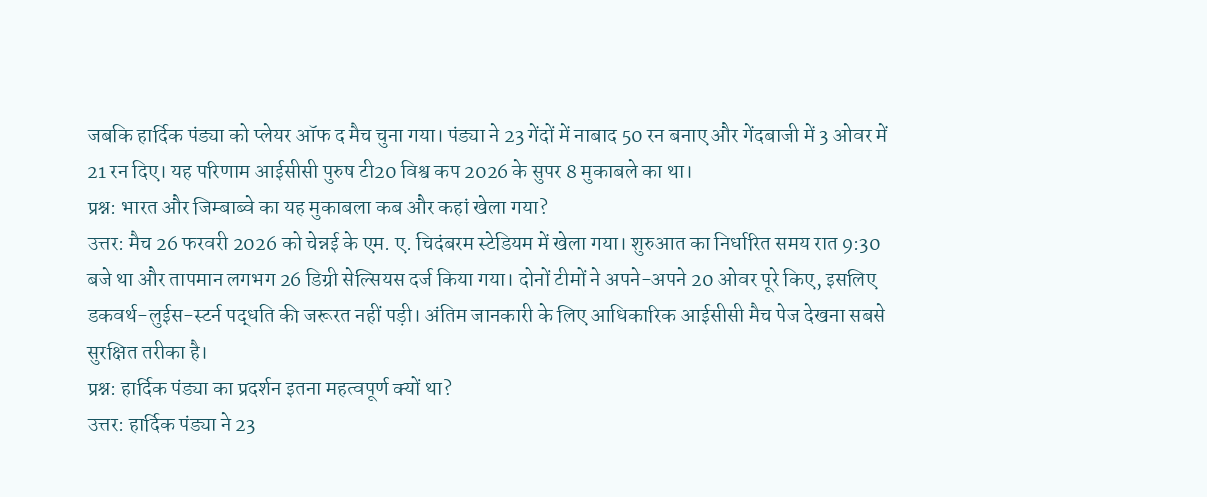जबकि हार्दिक पंड्या को प्लेयर ऑफ द मैच चुना गया। पंड्या ने 23 गेंदों में नाबाद 50 रन बनाए और गेंदबाजी में 3 ओवर में 21 रन दिए। यह परिणाम आईसीसी पुरुष टी20 विश्व कप 2026 के सुपर 8 मुकाबले का था।
प्रश्न: भारत और जिम्बाब्वे का यह मुकाबला कब और कहां खेला गया?
उत्तर: मैच 26 फरवरी 2026 को चेन्नई के एम. ए. चिदंबरम स्टेडियम में खेला गया। शुरुआत का निर्धारित समय रात 9:30 बजे था और तापमान लगभग 26 डिग्री सेल्सियस दर्ज किया गया। दोनों टीमों ने अपने-अपने 20 ओवर पूरे किए, इसलिए डकवर्थ-लुईस-स्टर्न पद्धति की जरूरत नहीं पड़ी। अंतिम जानकारी के लिए आधिकारिक आईसीसी मैच पेज देखना सबसे सुरक्षित तरीका है।
प्रश्न: हार्दिक पंड्या का प्रदर्शन इतना महत्वपूर्ण क्यों था?
उत्तर: हार्दिक पंड्या ने 23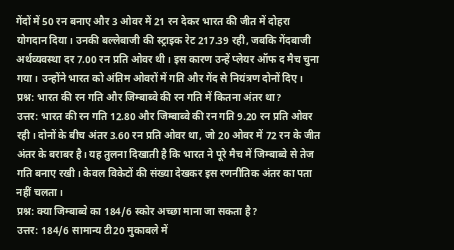गेंदों में 50 रन बनाए और 3 ओवर में 21 रन देकर भारत की जीत में दोहरा योगदान दिया। उनकी बल्लेबाजी की स्ट्राइक रेट 217.39 रही, जबकि गेंदबाजी अर्थव्यवस्था दर 7.00 रन प्रति ओवर थी। इस कारण उन्हें प्लेयर ऑफ द मैच चुना गया। उन्होंने भारत को अंतिम ओवरों में गति और गेंद से नियंत्रण दोनों दिए।
प्रश्न: भारत की रन गति और जिम्बाब्वे की रन गति में कितना अंतर था?
उत्तर: भारत की रन गति 12.80 और जिम्बाब्वे की रन गति 9.20 रन प्रति ओवर रही। दोनों के बीच अंतर 3.60 रन प्रति ओवर था, जो 20 ओवर में 72 रन के जीत अंतर के बराबर है। यह तुलना दिखाती है कि भारत ने पूरे मैच में जिम्बाब्वे से तेज गति बनाए रखी। केवल विकेटों की संख्या देखकर इस रणनीतिक अंतर का पता नहीं चलता।
प्रश्न: क्या जिम्बाब्वे का 184/6 स्कोर अच्छा माना जा सकता है?
उत्तर: 184/6 सामान्य टी20 मुकाबले में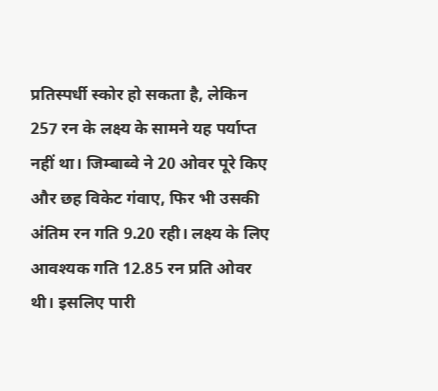प्रतिस्पर्धी स्कोर हो सकता है, लेकिन 257 रन के लक्ष्य के सामने यह पर्याप्त नहीं था। जिम्बाब्वे ने 20 ओवर पूरे किए और छह विकेट गंवाए, फिर भी उसकी अंतिम रन गति 9.20 रही। लक्ष्य के लिए आवश्यक गति 12.85 रन प्रति ओवर थी। इसलिए पारी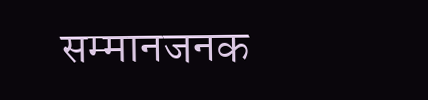सम्मानजनक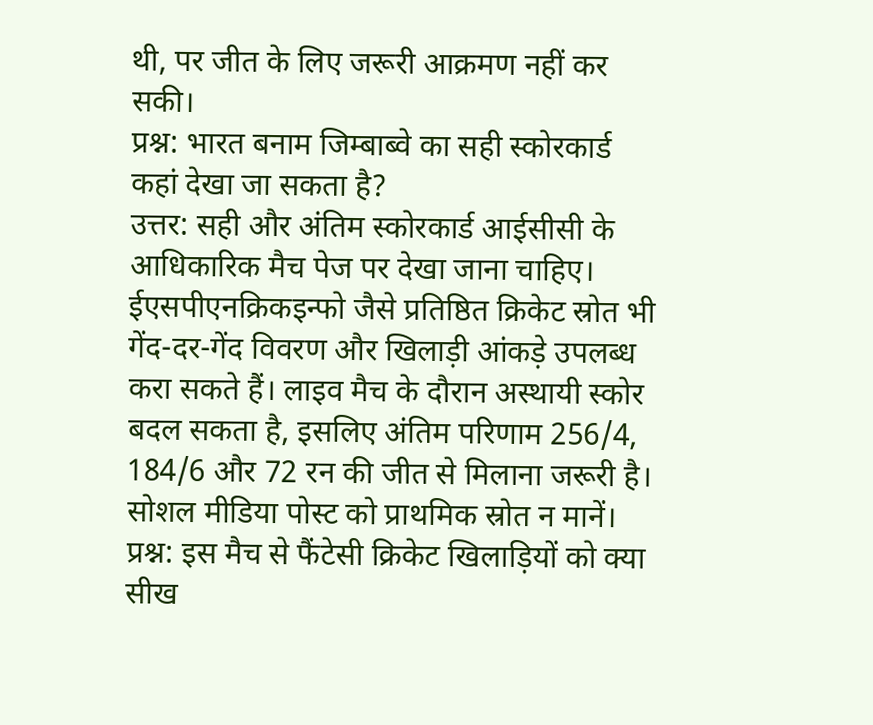थी, पर जीत के लिए जरूरी आक्रमण नहीं कर सकी।
प्रश्न: भारत बनाम जिम्बाब्वे का सही स्कोरकार्ड कहां देखा जा सकता है?
उत्तर: सही और अंतिम स्कोरकार्ड आईसीसी के आधिकारिक मैच पेज पर देखा जाना चाहिए। ईएसपीएनक्रिकइन्फो जैसे प्रतिष्ठित क्रिकेट स्रोत भी गेंद-दर-गेंद विवरण और खिलाड़ी आंकड़े उपलब्ध करा सकते हैं। लाइव मैच के दौरान अस्थायी स्कोर बदल सकता है, इसलिए अंतिम परिणाम 256/4, 184/6 और 72 रन की जीत से मिलाना जरूरी है। सोशल मीडिया पोस्ट को प्राथमिक स्रोत न मानें।
प्रश्न: इस मैच से फैंटेसी क्रिकेट खिलाड़ियों को क्या सीख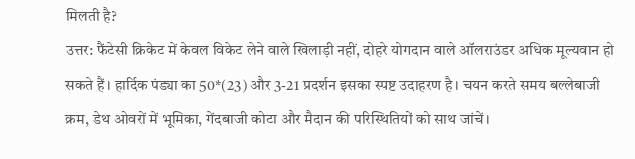मिलती है?
उत्तर: फैंटेसी क्रिकेट में केवल विकेट लेने वाले खिलाड़ी नहीं, दोहरे योगदान वाले ऑलराउंडर अधिक मूल्यवान हो सकते हैं। हार्दिक पंड्या का 50*(23) और 3-21 प्रदर्शन इसका स्पष्ट उदाहरण है। चयन करते समय बल्लेबाजी क्रम, डेथ ओवरों में भूमिका, गेंदबाजी कोटा और मैदान की परिस्थितियों को साथ जांचें।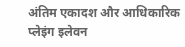अंतिम एकादश और आधिकारिक प्लेइंग इलेवन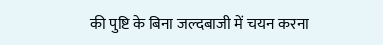की पुष्टि के बिना जल्दबाजी में चयन करना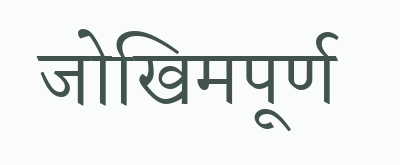जोखिमपूर्ण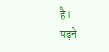है।
पढ़ने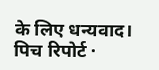के लिए धन्यवाद।
पिच रिपोर्ट ·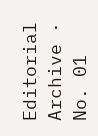Editorial Archive · No. 01